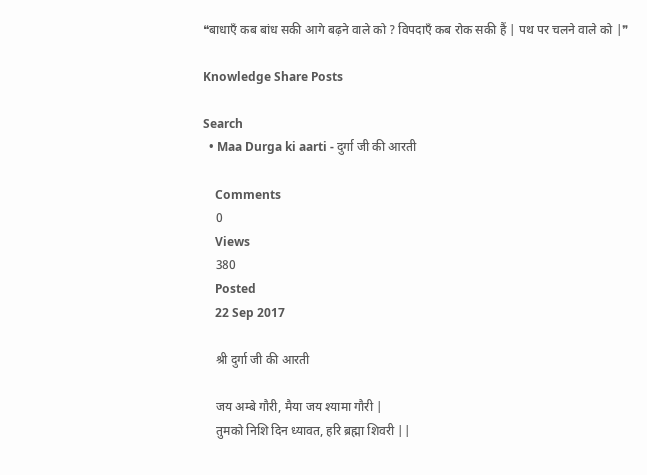❝बाधाएँ कब बांध सकी आगे बढ़ने वाले को ? विपदाएँ कब रोक सकी हैं | पथ पर चलने वाले को |❞

Knowledge Share Posts

Search
  • Maa Durga ki aarti - दुर्गा जी की आरती

    Comments
    0
    Views
    380
    Posted
    22 Sep 2017

    श्री दुर्गा जी की आरती

    जय अम्बे गौरी, मैया जय श्यामा गौरी |
    तुमको निशि दिन ध्यावत, हरि ब्रह्मा शिवरी ||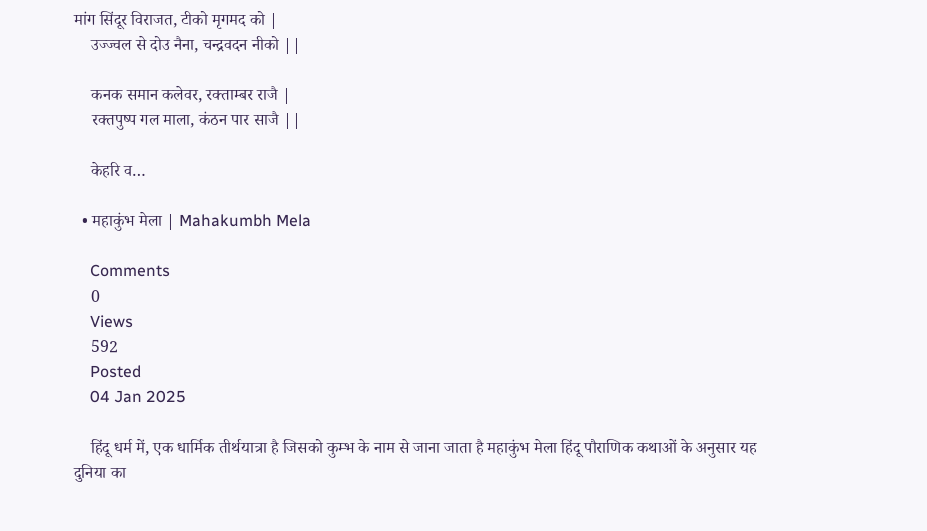मांग सिंदूर विराजत, टीको मृगमद को |
    उज्ज्वल से दोउ नैना, चन्द्रवदन नीको ||

    कनक समान कलेवर, रक्ताम्बर राजै |
    रक्तपुष्प गल माला, कंठन पार साजै ||

    केहरि व…

  • महाकुंभ मेला | Mahakumbh Mela

    Comments
    0
    Views
    592
    Posted
    04 Jan 2025

    हिंदू धर्म में, एक धार्मिक तीर्थयात्रा है जिसको कुम्भ के नाम से जाना जाता है महाकुंभ मेला हिंदू पौराणिक कथाओं के अनुसार यह दुनिया का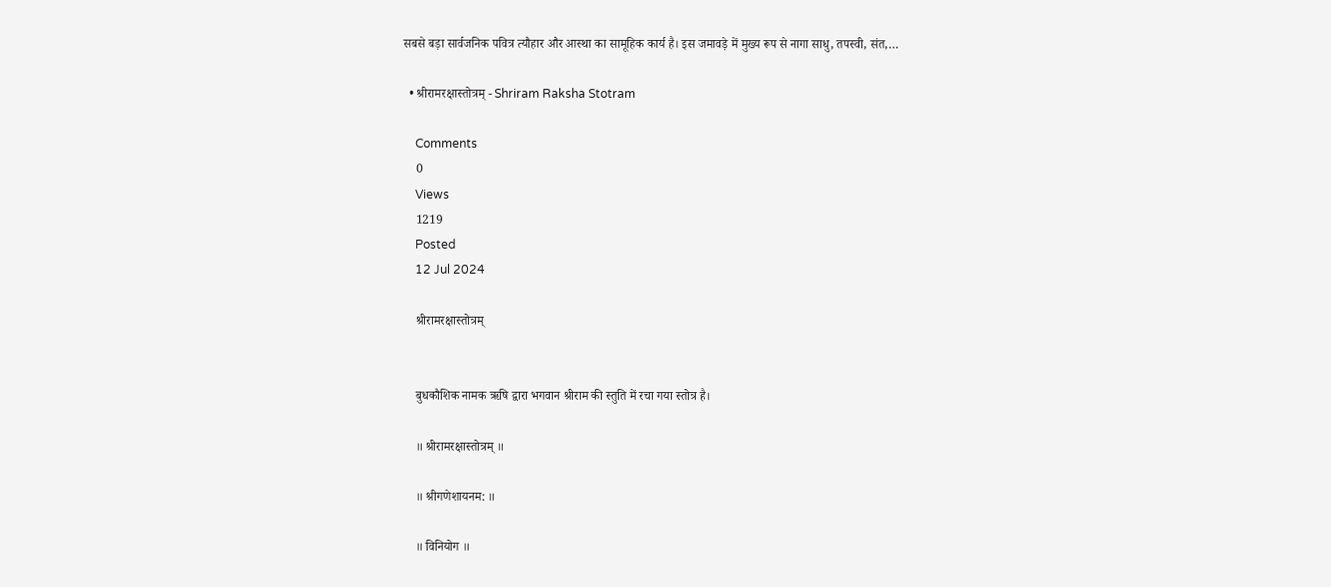सबसे बड़ा सार्वजनिक पवित्र त्यौहार और आस्था का सामूहिक कार्य है। इस जमावड़े में मुख्य रूप से नागा साधु, तपस्वी, संत,…

  • श्रीरामरक्षास्तोत्रम् - Shriram Raksha Stotram

    Comments
    0
    Views
    1219
    Posted
    12 Jul 2024

    श्रीरामरक्षास्तोत्रम्


    बुधकौशिक नामक ऋषि द्वारा भगवान श्रीराम की स्तुति में रचा गया स्तोत्र है।

    ॥ श्रीरामरक्षास्तोत्रम् ॥

    ॥ श्रीगणेशायनम: ॥

    ॥ विनियोग ॥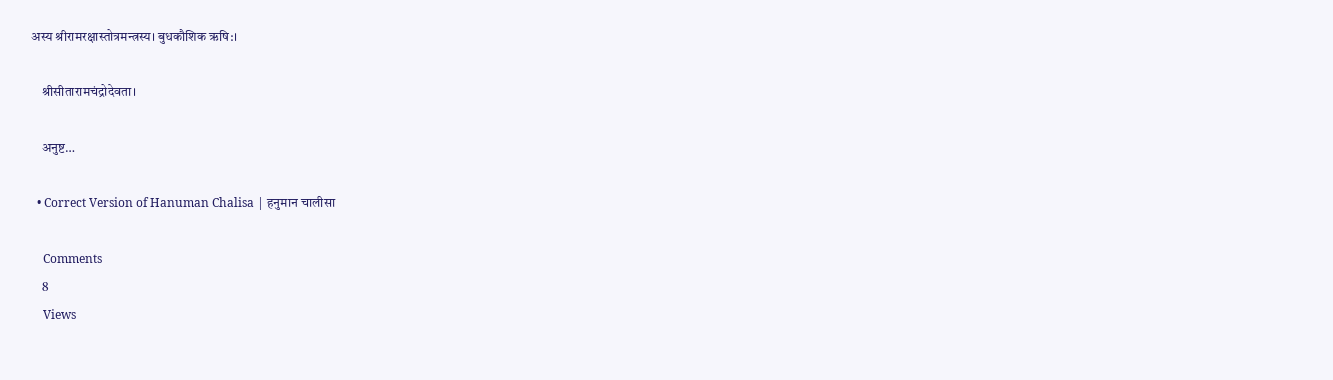अस्य श्रीरामरक्षास्तोत्रमन्त्रस्य। बुधकौशिक ऋषि:।

    श्रीसीतारामचंद्रोदेवता।

    अनुष्ट…

  • Correct Version of Hanuman Chalisa | हनुमान चालीसा

    Comments
    8
    Views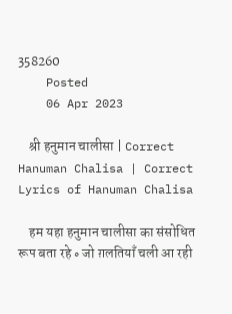358260
    Posted
    06 Apr 2023

    श्री हनुमान चालीसा | Correct Hanuman Chalisa | Correct Lyrics of Hanuman Chalisa

    हम यहा हनुमान चालीसा का संसोधित रूप बता रहे ॰ जो ग़लतियाँ चली आ रही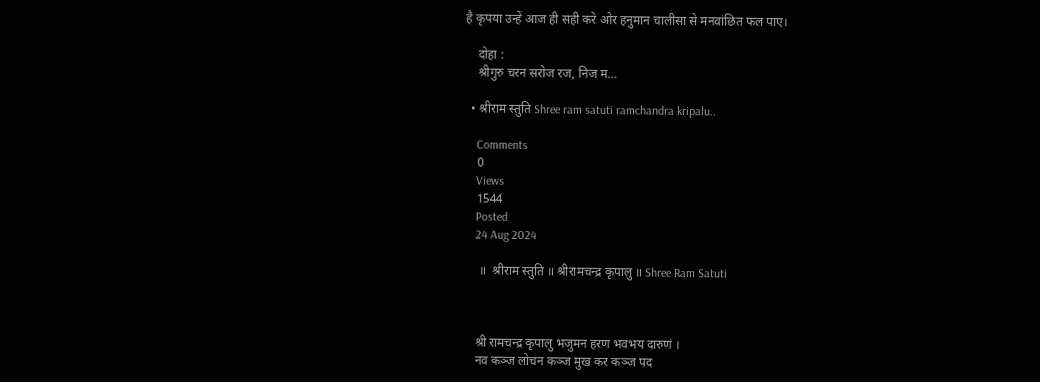है कृपया उन्हें आज ही सही करे ओर हनुमान चालीसा से मनवांछित फल पाए।

    दोहा :
    श्रीगुरु चरन सरोज रज, निज म…

  • श्रीराम स्तुति Shree ram satuti ramchandra kripalu..

    Comments
    0
    Views
    1544
    Posted
    24 Aug 2024

     ॥  श्रीराम स्तुति ॥ श्रीरामचन्द्र कृपालु ॥ Shree Ram Satuti



    श्री रामचन्द्र कृपालु भजुमन हरण भवभय दारुणं ।
    नव कञ्ज लोचन कञ्ज मुख कर कञ्ज पद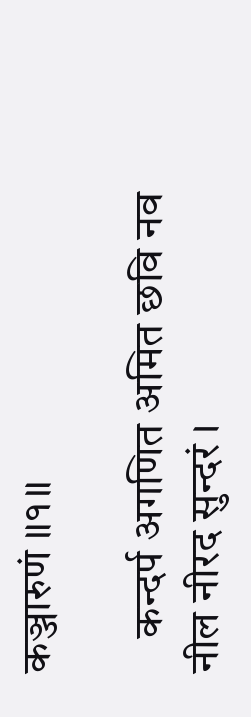कञ्जारुणं ॥१॥

    कन्दर्प अगणित अमित छवि नव नील नीरद सुन्दरं ।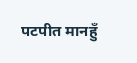पटपीत मानहुँ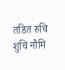तडित रुचि शुचि नौमि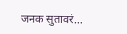जनक सुतावरं…